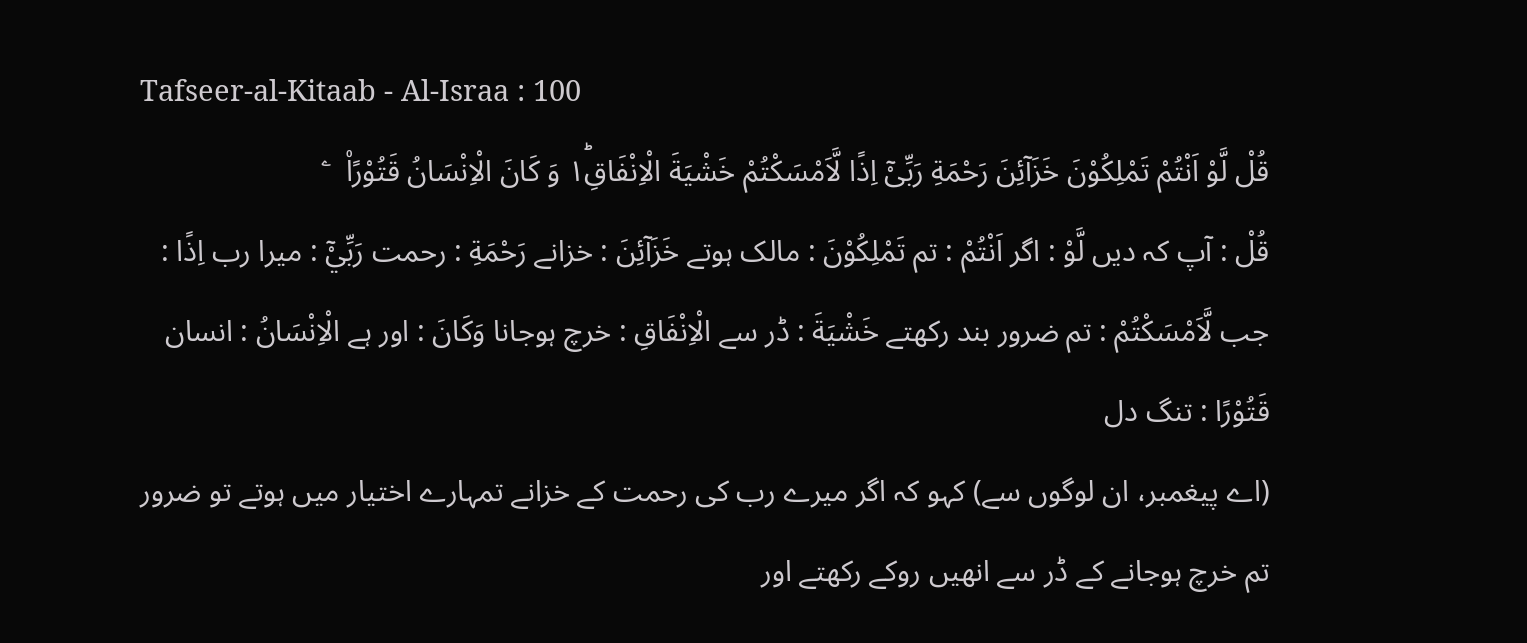Tafseer-al-Kitaab - Al-Israa : 100
قُلْ لَّوْ اَنْتُمْ تَمْلِكُوْنَ خَزَآئِنَ رَحْمَةِ رَبِّیْۤ اِذًا لَّاَمْسَكْتُمْ خَشْیَةَ الْاِنْفَاقِ١ؕ وَ كَانَ الْاِنْسَانُ قَتُوْرًا۠   ۧ
قُلْ : آپ کہ دیں لَّوْ : اگر اَنْتُمْ : تم تَمْلِكُوْنَ : مالک ہوتے خَزَآئِنَ : خزانے رَحْمَةِ : رحمت رَبِّيْٓ : میرا رب اِذًا : جب لَّاَمْسَكْتُمْ : تم ضرور بند رکھتے خَشْيَةَ : ڈر سے الْاِنْفَاقِ : خرچ ہوجانا وَكَانَ : اور ہے الْاِنْسَانُ : انسان قَتُوْرًا : تنگ دل
(اے پیغمبر، ان لوگوں سے) کہو کہ اگر میرے رب کی رحمت کے خزانے تمہارے اختیار میں ہوتے تو ضرور تم خرچ ہوجانے کے ڈر سے انھیں روکے رکھتے اور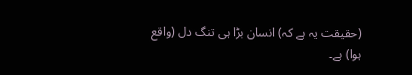(حقیقت یہ ہے کہ) انسان بڑا ہی تنگ دل (واقع ہوا) ہے۔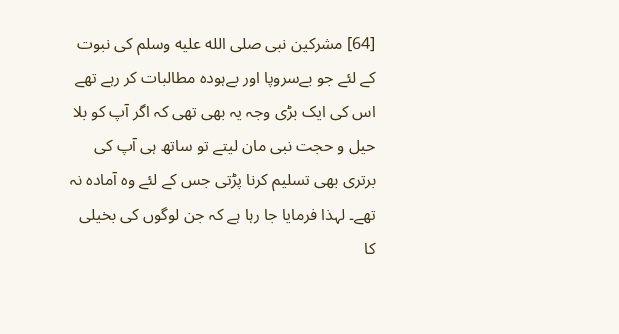[64] مشرکین نبی صلى الله عليه وسلم کی نبوت کے لئے جو بےسروپا اور بےہودہ مطالبات کر رہے تھے اس کی ایک بڑی وجہ یہ بھی تھی کہ اگر آپ کو بلا حیل و حجت نبی مان لیتے تو ساتھ ہی آپ کی برتری بھی تسلیم کرنا پڑتی جس کے لئے وہ آمادہ نہ تھے۔ لہذا فرمایا جا رہا ہے کہ جن لوگوں کی بخیلی کا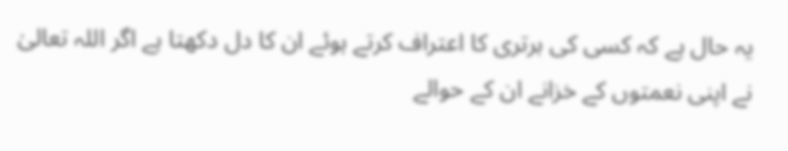یہ حال ہے کہ کسی کی برتری کا اعتراف کرتے ہوئے ان کا دل دکھتا ہے اگر اللہ تعالیٰ نے اپنی نعمتوں کے خزانے ان کے حوالے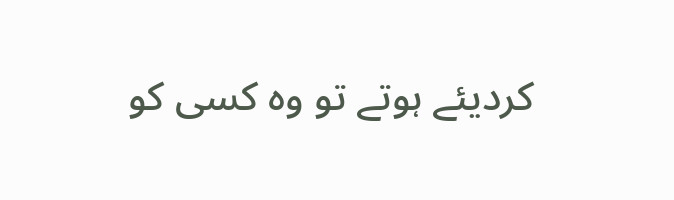کردیئے ہوتے تو وہ کسی کو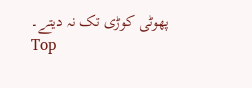پھوٹی کوڑی تک نہ دیتے۔
Top